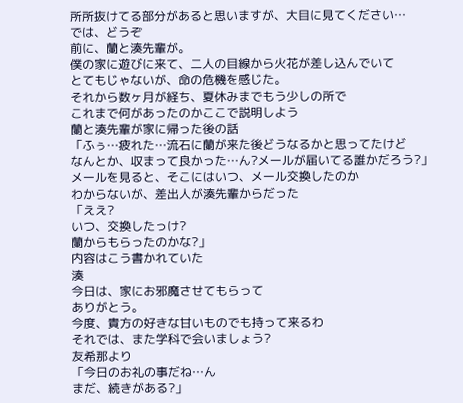所所抜けてる部分があると思いますが、大目に見てください…
では、どうぞ
前に、蘭と湊先輩が。
僕の家に遊びに来て、二人の目線から火花が差し込んでいて
とてもじゃないが、命の危機を感じた。
それから数ヶ月が経ち、夏休みまでもう少しの所で
これまで何があったのかここで説明しよう
蘭と湊先輩が家に帰った後の話
「ふぅ…疲れた…流石に蘭が来た後どうなるかと思ってたけど
なんとか、収まって良かった…ん?メールが届いてる誰かだろう?」
メールを見ると、そこにはいつ、メール交換したのか
わからないが、差出人が湊先輩からだった
「ええ?
いつ、交換したっけ?
蘭からもらったのかな?」
内容はこう書かれていた
湊
今日は、家にお邪魔させてもらって
ありがとう。
今度、貴方の好きな甘いものでも持って来るわ
それでは、また学科で会いましょう?
友希那より
「今日のお礼の事だね…ん
まだ、続きがある?」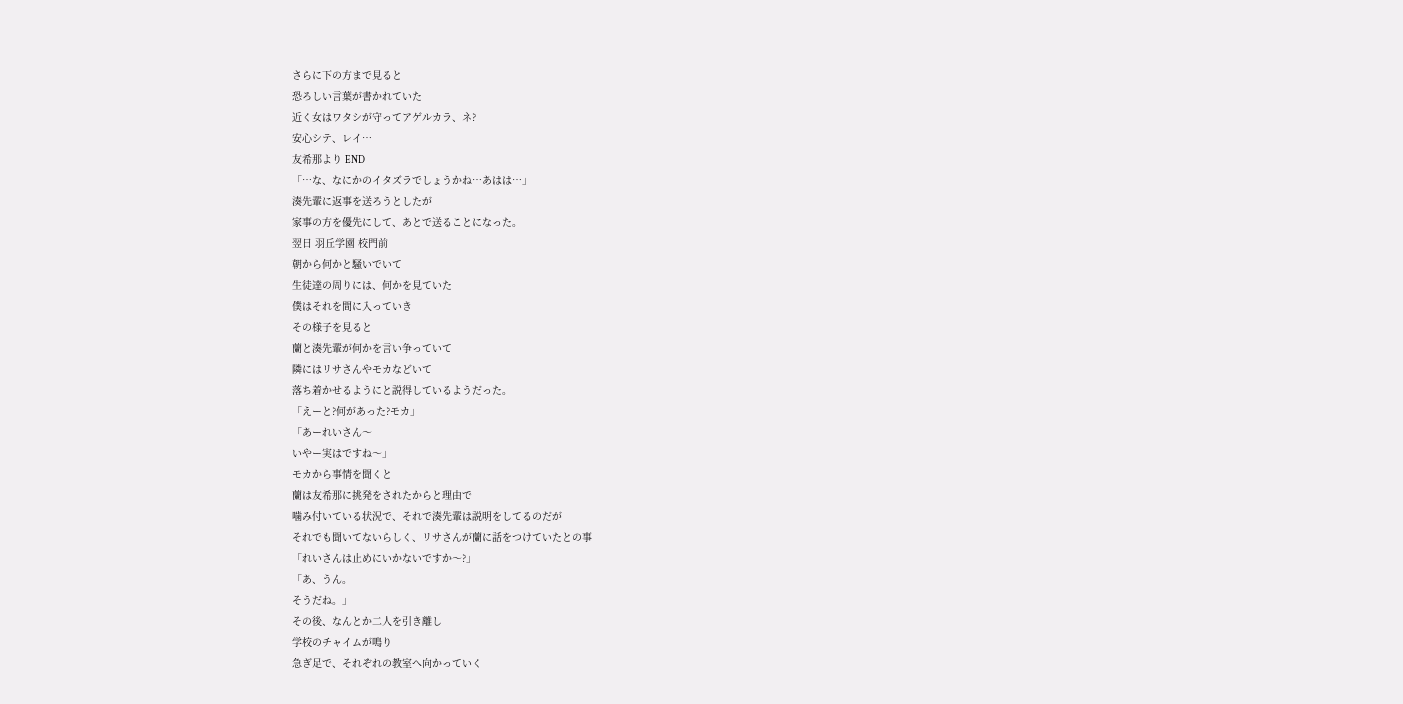さらに下の方まで見ると
恐ろしい言葉が書かれていた
近く女はワタシが守ってアゲルカラ、ネ?
安心シテ、レイ…
友希那より END
「…な、なにかのイタズラでしょうかね…あはは…」
湊先輩に返事を送ろうとしたが
家事の方を優先にして、あとで送ることになった。
翌日 羽丘学園 校門前
朝から何かと騒いでいて
生徒達の周りには、何かを見ていた
僕はそれを間に入っていき
その様子を見ると
蘭と湊先輩が何かを言い争っていて
隣にはリサさんやモカなどいて
落ち着かせるようにと説得しているようだった。
「えーと?何があった?モカ」
「あーれいさん〜
いやー実はですね〜」
モカから事情を聞くと
蘭は友希那に挑発をされたからと理由で
噛み付いている状況で、それで湊先輩は説明をしてるのだが
それでも聞いてないらしく、リサさんが蘭に話をつけていたとの事
「れいさんは止めにいかないですか〜?」
「あ、うん。
そうだね。」
その後、なんとか二人を引き離し
学校のチャイムが鳴り
急ぎ足で、それぞれの教室へ向かっていく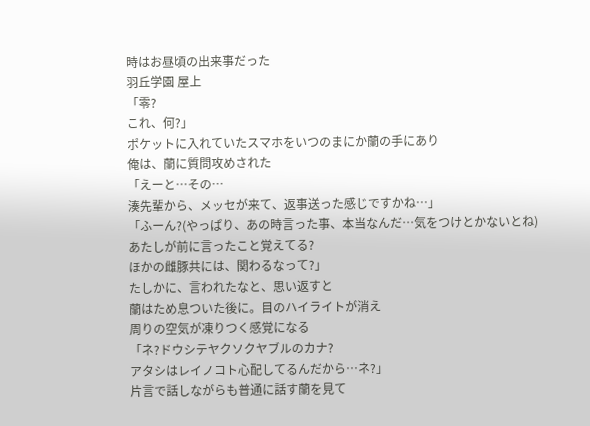時はお昼頃の出来事だった
羽丘学園 屋上
「零?
これ、何?」
ポケットに入れていたスマホをいつのまにか蘭の手にあり
俺は、蘭に質問攻めされた
「えーと…その…
湊先輩から、メッセが来て、返事送った感じですかね…」
「ふーん?(やっぱり、あの時言った事、本当なんだ…気をつけとかないとね)
あたしが前に言ったこと覚えてる?
ほかの雌豚共には、関わるなって?」
たしかに、言われたなと、思い返すと
蘭はため息ついた後に。目のハイライトが消え
周りの空気が凍りつく感覚になる
「ネ?ドウシテヤクソクヤブルのカナ?
アタシはレイノコト心配してるんだから…ネ?」
片言で話しながらも普通に話す蘭を見て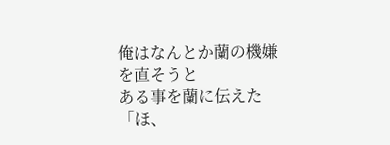俺はなんとか蘭の機嫌を直そうと
ある事を蘭に伝えた
「ほ、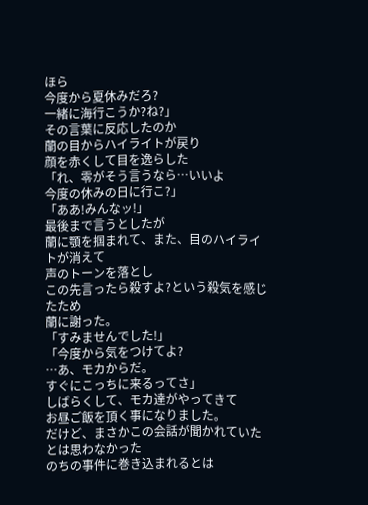ほら
今度から夏休みだろ?
一緒に海行こうか?ね?」
その言葉に反応したのか
蘭の目からハイライトが戻り
顔を赤くして目を逸らした
「れ、零がそう言うなら…いいよ
今度の休みの日に行こ?」
「ああ!みんなッ!」
最後まで言うとしたが
蘭に顎を掴まれて、また、目のハイライトが消えて
声のトーンを落とし
この先言ったら殺すよ?という殺気を感じたため
蘭に謝った。
「すみませんでした!」
「今度から気をつけてよ?
…あ、モカからだ。
すぐにこっちに来るってさ」
しばらくして、モカ達がやってきて
お昼ご飯を頂く事になりました。
だけど、まさかこの会話が聞かれていたとは思わなかった
のちの事件に巻き込まれるとは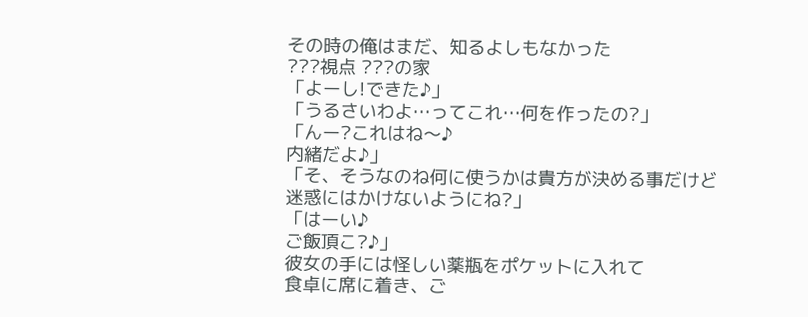その時の俺はまだ、知るよしもなかった
???視点 ???の家
「よーし!できた♪」
「うるさいわよ…ってこれ…何を作ったの?」
「んー?これはね〜♪
内緒だよ♪」
「そ、そうなのね何に使うかは貴方が決める事だけど
迷惑にはかけないようにね?」
「はーい♪
ご飯頂こ?♪」
彼女の手には怪しい薬瓶をポケットに入れて
食卓に席に着き、ご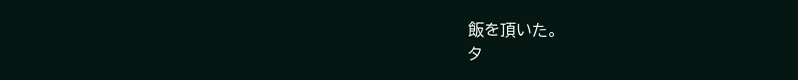飯を頂いた。
タ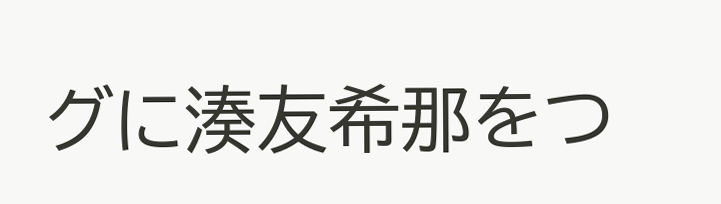グに湊友希那をつ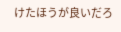けたほうが良いだろ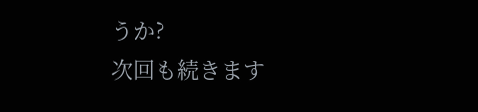うか?
次回も続きます